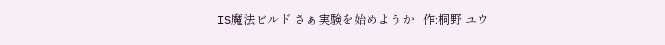IS魔法ビルド さぁ実験を始めようか   作:桐野 ユウ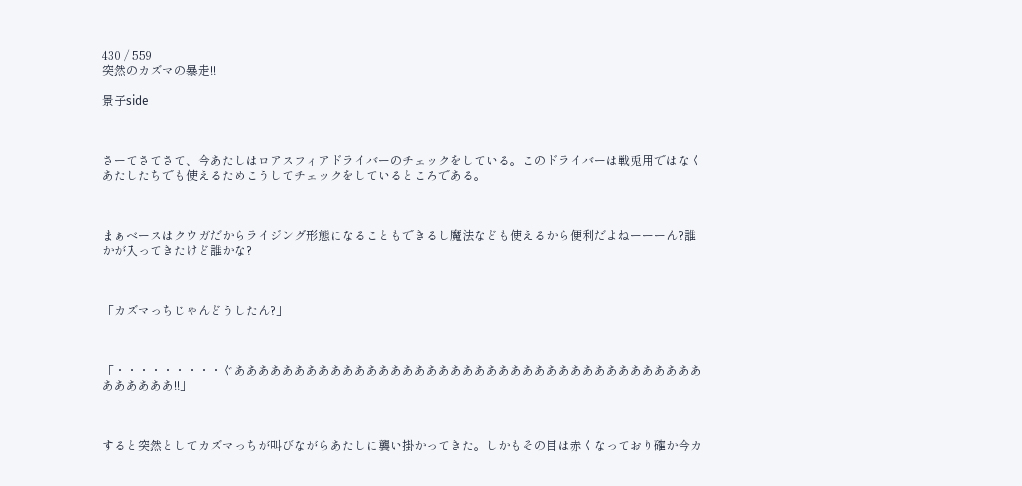430 / 559
突然のカズマの暴走!!

景子side



さーてさてさて、今あたしはロアスフィアドライバーのチェックをしている。このドライバーは戦兎用ではなくあたしたちでも使えるためこうしてチェックをしているところである。



まぁベースはクウガだからライジング形態になることもできるし魔法なども使えるから便利だよねーーーん?誰かが入ってきたけど誰かな?



「カズマっちじゃんどうしたん?」



「・・・・・・・・・ぐあああああああああああああああああああああああああああああああああああああああああああああ!!」



すると突然としてカズマっちが叫びながらあたしに襲い掛かってきた。しかもその目は赤くなっており確か今カ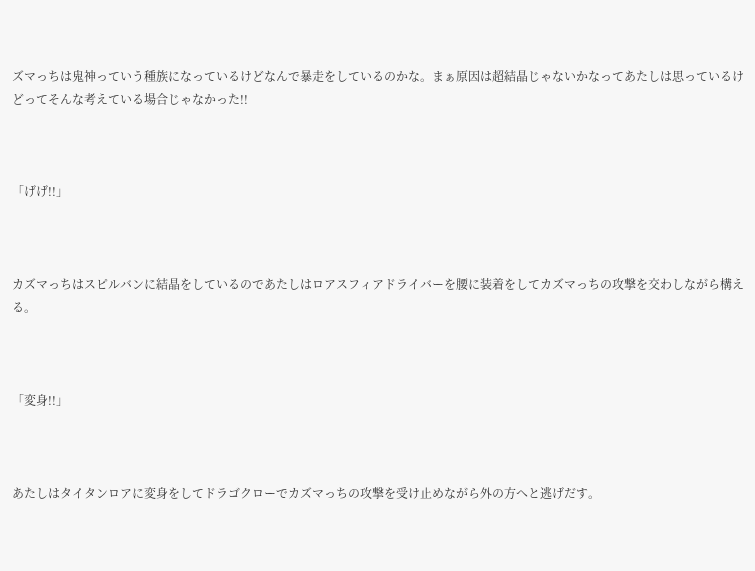ズマっちは鬼神っていう種族になっているけどなんで暴走をしているのかな。まぁ原因は超結晶じゃないかなってあたしは思っているけどってそんな考えている場合じゃなかった!!



「げげ!!」



カズマっちはスピルバンに結晶をしているのであたしはロアスフィアドライバーを腰に装着をしてカズマっちの攻撃を交わしながら構える。



「変身!!」



あたしはタイタンロアに変身をしてドラゴクローでカズマっちの攻撃を受け止めながら外の方へと逃げだす。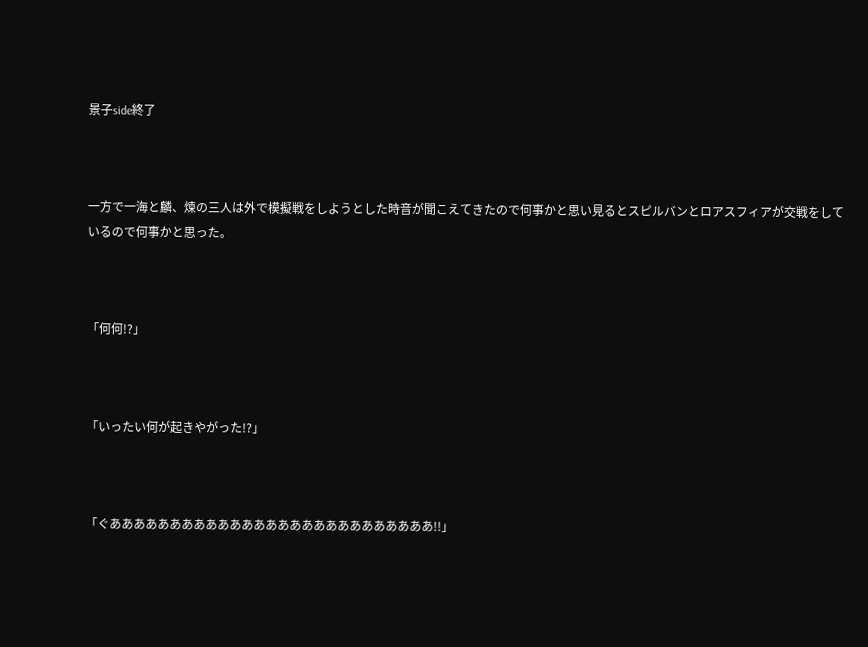景子side終了



一方で一海と麟、煉の三人は外で模擬戦をしようとした時音が聞こえてきたので何事かと思い見るとスピルバンとロアスフィアが交戦をしているので何事かと思った。



「何何!?」



「いったい何が起きやがった!?」



「ぐあああああああああああああああああああああああああああ!!」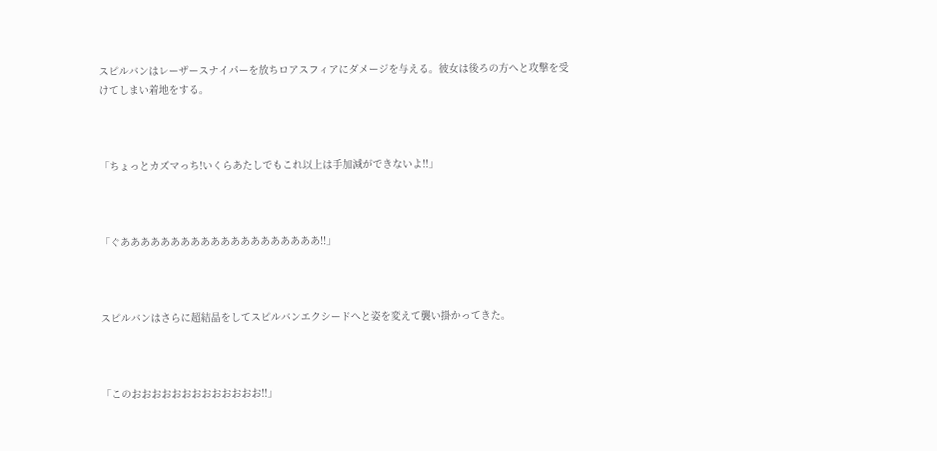スピルバンはレーザースナイパーを放ちロアスフィアにダメージを与える。彼女は後ろの方へと攻撃を受けてしまい着地をする。



「ちょっとカズマっち!いくらあたしでもこれ以上は手加減ができないよ!!」



「ぐああああああああああああああああああああ!!」



スピルバンはさらに超結晶をしてスピルバンエクシードへと姿を変えて襲い掛かってきた。



「このおおおおおおおおおおおおお!!」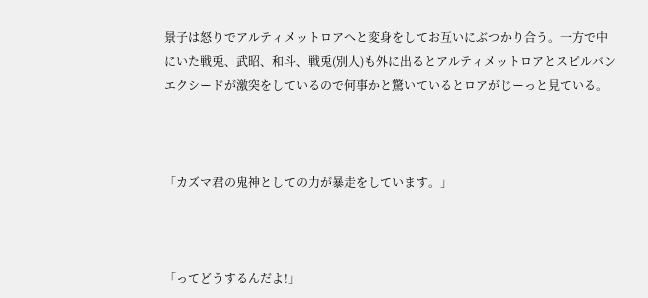景子は怒りでアルティメットロアへと変身をしてお互いにぶつかり合う。一方で中にいた戦兎、武昭、和斗、戦兎(別人)も外に出るとアルティメットロアとスピルバンエクシードが激突をしているので何事かと驚いているとロアがじーっと見ている。



「カズマ君の鬼神としての力が暴走をしています。」



「ってどうするんだよ!」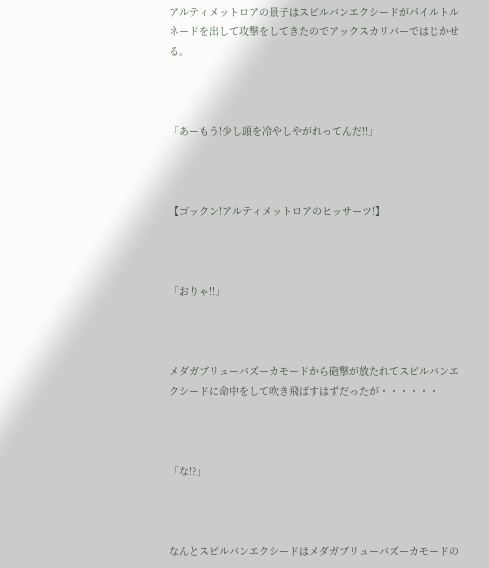アルティメットロアの景子はスピルバンエクシードがパイルトルネードを出して攻撃をしてきたのでアックスカリバーではじかせる。



「あーもう!少し頭を冷やしやがれってんだ!!」



【ゴックン!アルティメットロアのヒッサーツ!】



「おりゃ!!」



メダガブリューバズーカモードから砲撃が放たれてスピルバンエクシードに命中をして吹き飛ばすはずだったが・・・・・・



「な!?」



なんとスピルバンエクシードはメダガブリューバズーカモードの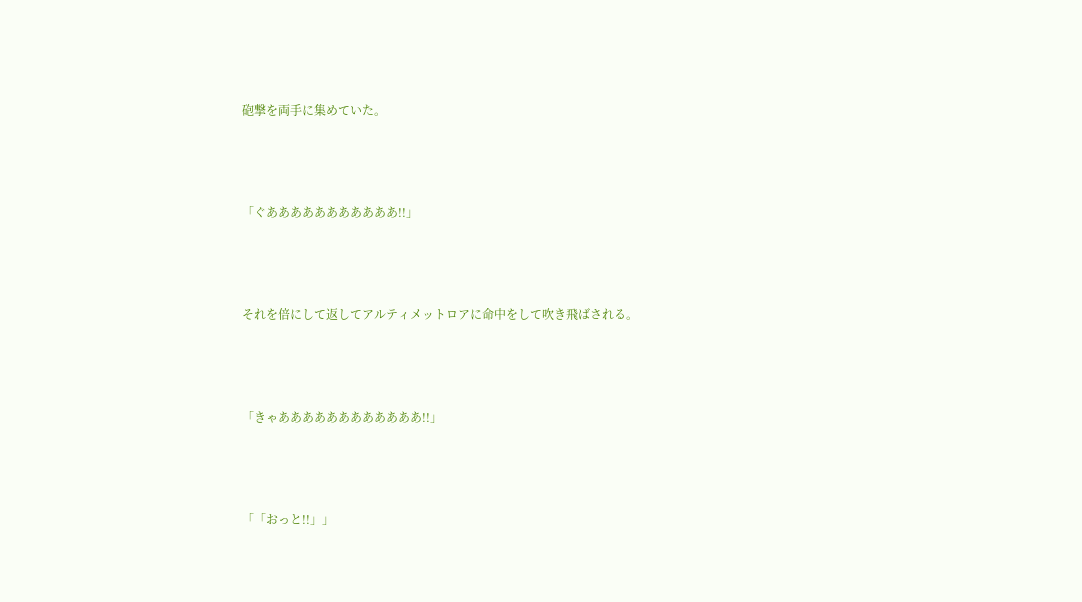砲撃を両手に集めていた。



「ぐあああああああああああ!!」



それを倍にして返してアルティメットロアに命中をして吹き飛ばされる。



「きゃああああああああああああ!!」



「「おっと!!」」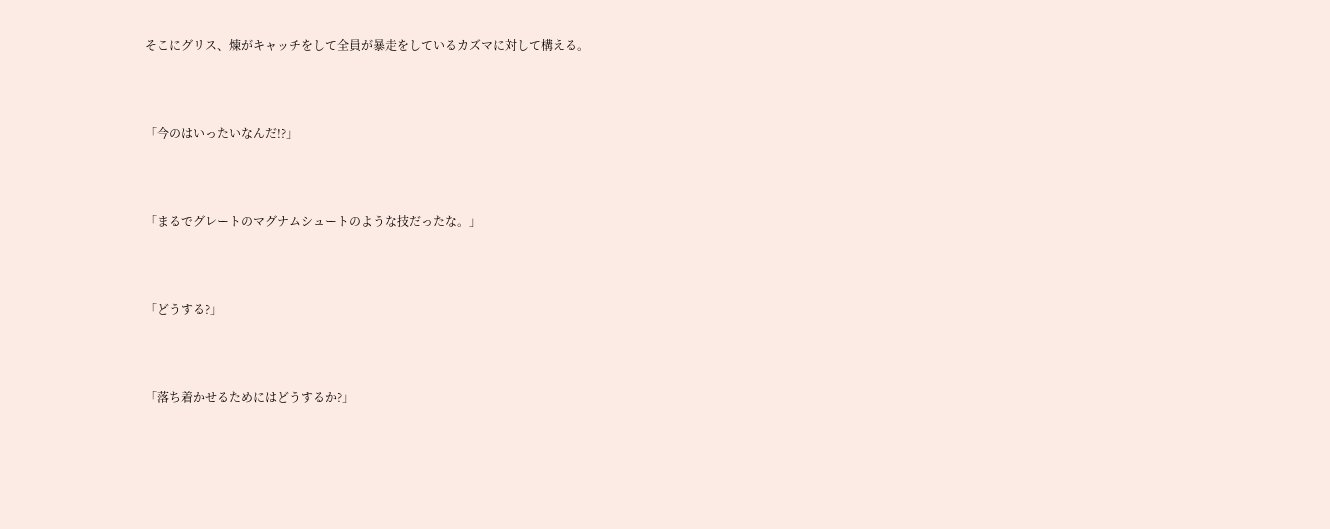そこにグリス、煉がキャッチをして全員が暴走をしているカズマに対して構える。



「今のはいったいなんだ!?」



「まるでグレートのマグナムシュートのような技だったな。」



「どうする?」



「落ち着かせるためにはどうするか?」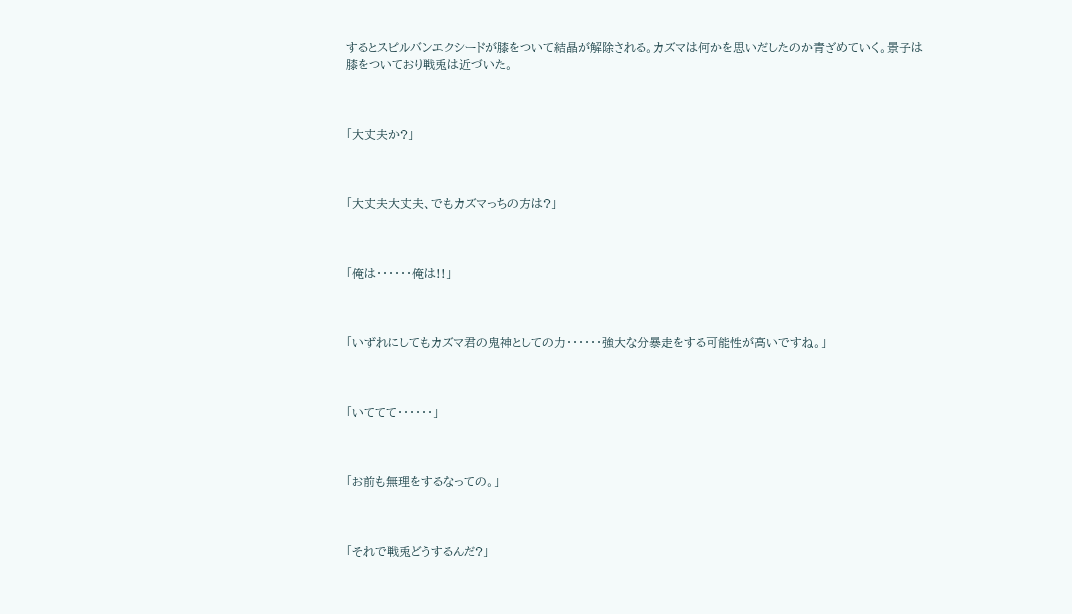するとスピルバンエクシードが膝をついて結晶が解除される。カズマは何かを思いだしたのか青ざめていく。景子は膝をついており戦兎は近づいた。



「大丈夫か?」



「大丈夫大丈夫、でもカズマっちの方は?」



「俺は・・・・・・俺は!!」



「いずれにしてもカズマ君の鬼神としての力・・・・・・強大な分暴走をする可能性が高いですね。」



「いててて・・・・・・」



「お前も無理をするなっての。」



「それで戦兎どうするんだ?」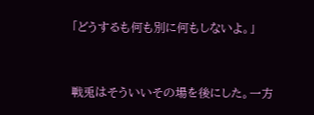「どうするも何も別に何もしないよ。」



戦兎はそういいその場を後にした。一方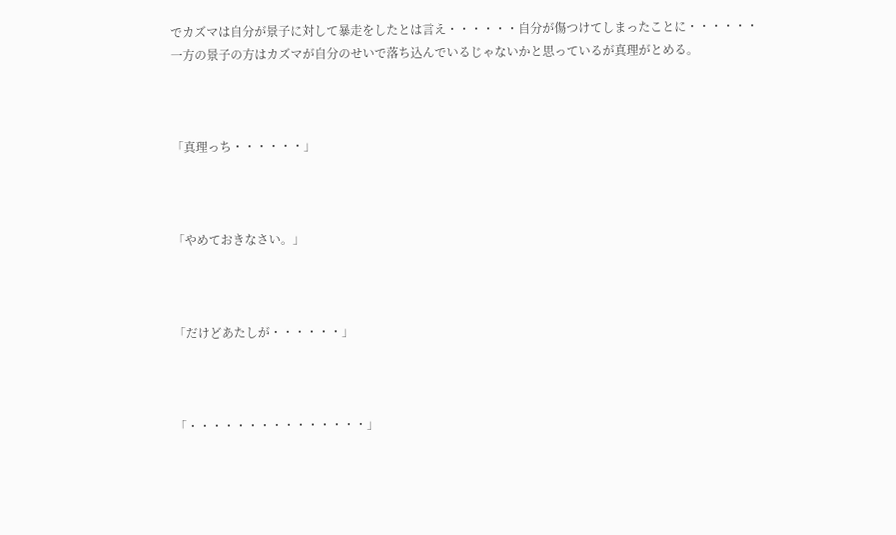でカズマは自分が景子に対して暴走をしたとは言え・・・・・・自分が傷つけてしまったことに・・・・・・一方の景子の方はカズマが自分のせいで落ち込んでいるじゃないかと思っているが真理がとめる。



「真理っち・・・・・・」



「やめておきなさい。」



「だけどあたしが・・・・・・」



「・・・・・・・・・・・・・・・」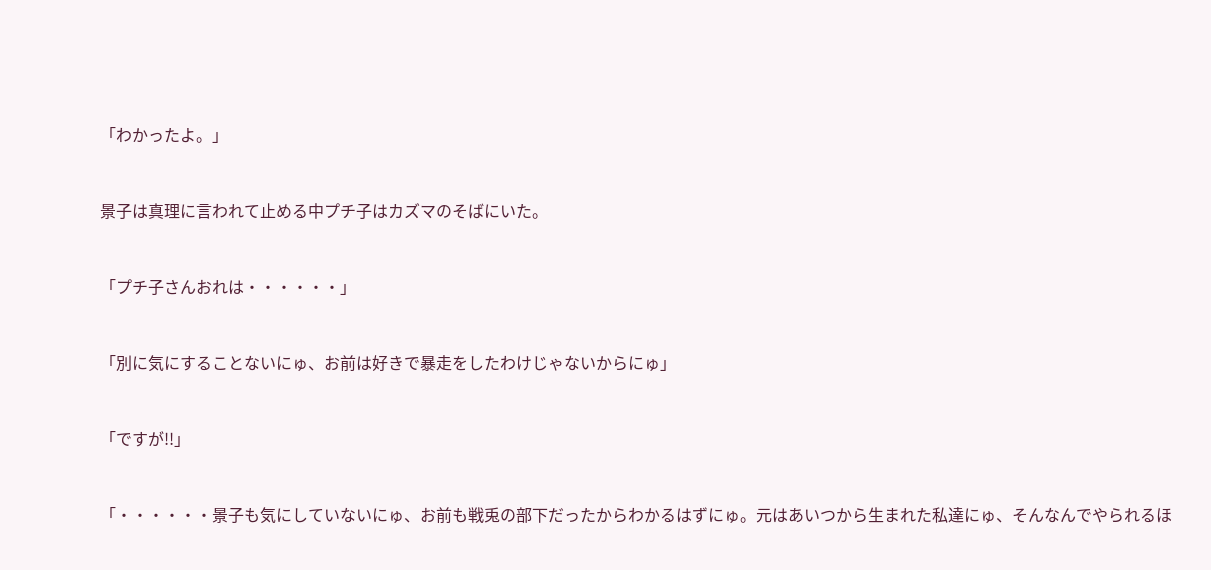「わかったよ。」



景子は真理に言われて止める中プチ子はカズマのそばにいた。



「プチ子さんおれは・・・・・・」



「別に気にすることないにゅ、お前は好きで暴走をしたわけじゃないからにゅ」



「ですが!!」



「・・・・・・景子も気にしていないにゅ、お前も戦兎の部下だったからわかるはずにゅ。元はあいつから生まれた私達にゅ、そんなんでやられるほ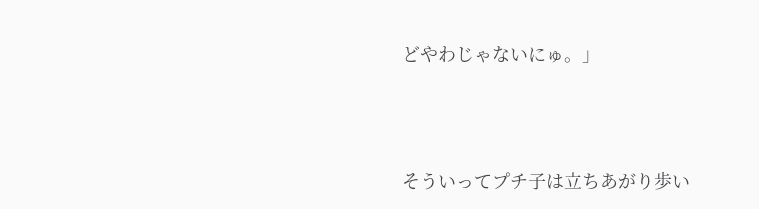どやわじゃないにゅ。」



そういってプチ子は立ちあがり歩い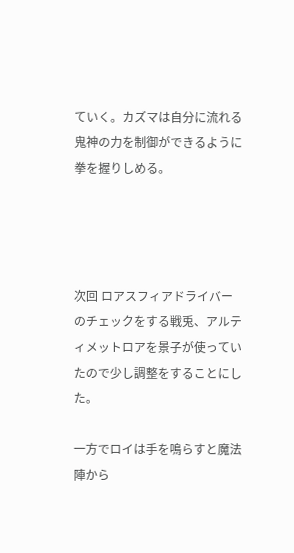ていく。カズマは自分に流れる鬼神の力を制御ができるように拳を握りしめる。




次回 ロアスフィアドライバーのチェックをする戦兎、アルティメットロアを景子が使っていたので少し調整をすることにした。

一方でロイは手を鳴らすと魔法陣から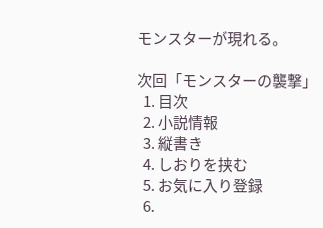モンスターが現れる。

次回「モンスターの襲撃」
  1. 目次
  2. 小説情報
  3. 縦書き
  4. しおりを挟む
  5. お気に入り登録
  6.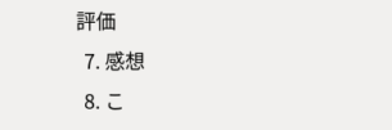評価
  7. 感想
  8. こ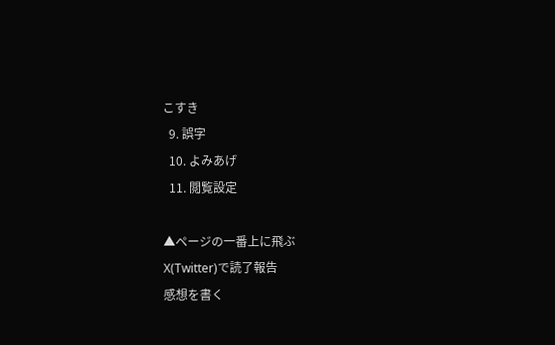こすき
  9. 誤字
  10. よみあげ
  11. 閲覧設定

▲ページの一番上に飛ぶ
X(Twitter)で読了報告
感想を書く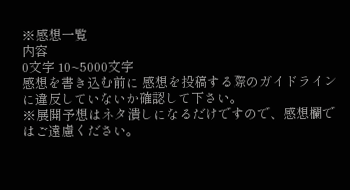※感想一覧
内容
0文字 10~5000文字
感想を書き込む前に 感想を投稿する際のガイドライン に違反していないか確認して下さい。
※展開予想はネタ潰しになるだけですので、感想欄ではご遠慮ください。